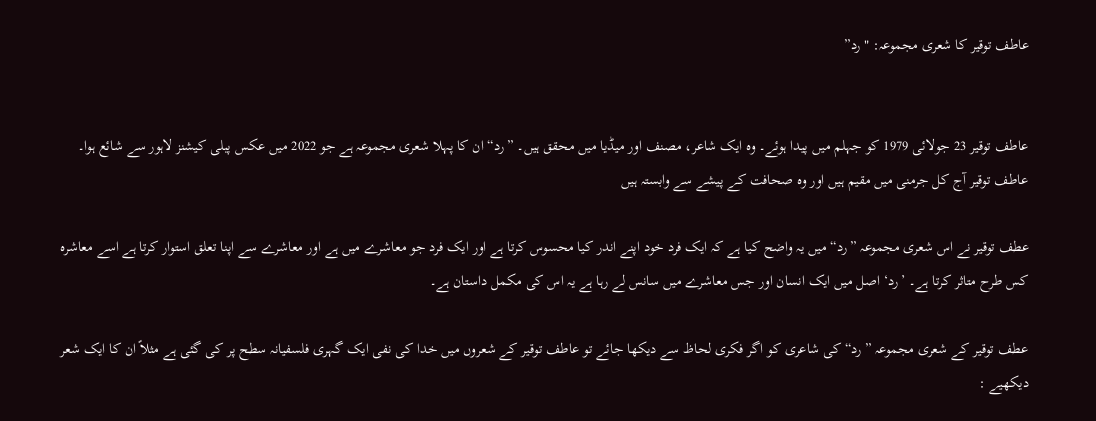عاطف توقیر کا شعری مجموعہ: "رد”


عاطف توقیر 23 جولائی 1979 کو جہلم میں پیدا ہوئے۔ وہ ایک شاعر، مصنف اور میڈیا میں محقق ہیں۔ ”رد“ ان کا پہلا شعری مجموعہ ہے جو 2022 میں عکس پبلی کیشنز لاہور سے شائع ہوا۔ عاطف توقیر آج کل جرمنی میں مقیم ہیں اور وہ صحافت کے پیشے سے وابستہ ہیں

عطف توقیر نے اس شعری مجموعہ ”رد“ میں یہ واضح کیا ہے کہ ایک فرد خود اپنے اندر کیا محسوس کرتا ہے اور ایک فرد جو معاشرے میں ہے اور معاشرے سے اپنا تعلق استوار کرتا ہے اسے معاشرہ کس طرح متاثر کرتا ہے۔ ’رد‘ اصل میں ایک انسان اور جس معاشرے میں سانس لے رہا ہے یہ اس کی مکمل داستان ہے۔

عطف توقیر کے شعری مجموعہ ”رد“ کی شاعری کو اگر فکری لحاظ سے دیکھا جائے تو عاطف توقیر کے شعروں میں خدا کی نفی ایک گہری فلسفیانہ سطح پر کی گئی ہے مثلاً ان کا ایک شعر دیکھیے :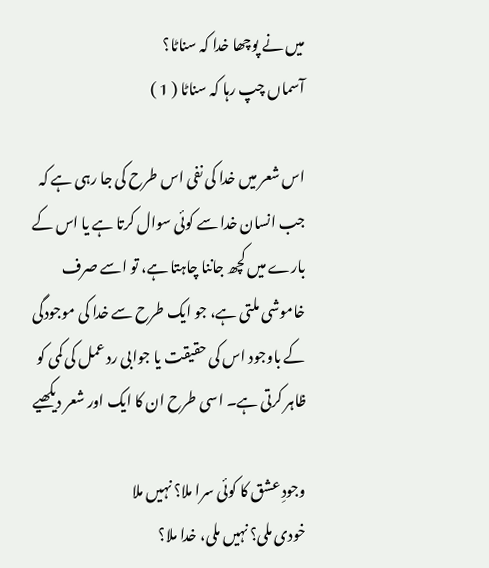میں نے پوچھا خدا کہ سناٹا؟
آسماں چپ رہا کہ سناٹا ( 1 )

اس شعر میں خدا کی نفی اس طرح کی جا رہی ہے کہ جب انسان خدا سے کوئی سوال کرتا ہے یا اس کے بارے میں کچھ جاننا چاہتا ہے، تو اسے صرف خاموشی ملتی ہے، جو ایک طرح سے خدا کی موجودگی کے باوجود اس کی حقیقت یا جوابی رد عمل کی کمی کو ظاہر کرتی ہے۔ اسی طرح ان کا ایک اور شعر دیکھیے

وجودِ عشق کا کوئی سرا ملا؟ نہیں ملا
خودی ملی؟ نہیں ملی، خدا ملا؟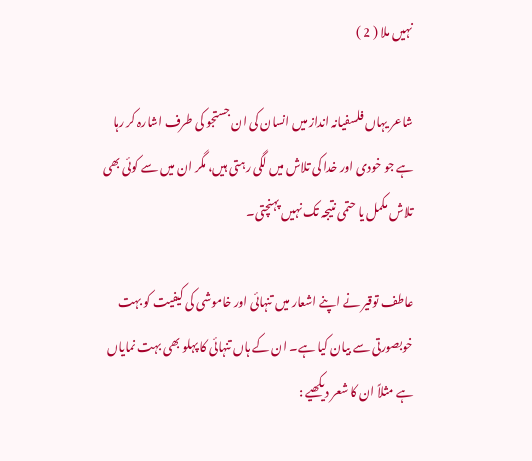نہیں ملا ( 2 )

شاعر یہاں فلسفیانہ انداز میں انسان کی ان جستجو کی طرف اشارہ کر رہا ہے جو خودی اور خدا کی تلاش میں لگی رہتی ہیں، مگر ان میں سے کوئی بھی تلاش مکمل یا حتمی نتیجہ تک نہیں پہنچتی۔

عاطف توقیر نے اپنے اشعار میں تنہائی اور خاموشی کی کیفیت کو بہت خوبصورتی سے بیان کیا ہے۔ ان کے ہاں تنہائی کا پہلو بھی بہت نمایاں ہے مثلاً ان کا شعر دیکھیے :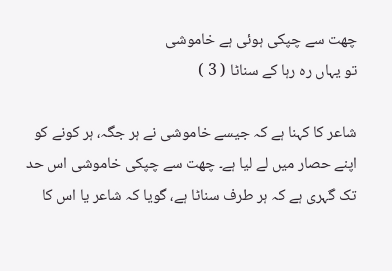چھت سے چپکی ہوئی ہے خاموشی
تو یہاں رہ رہا کے سناٹا ( 3 )

شاعر کا کہنا ہے کہ جیسے خاموشی نے ہر جگہ، ہر کونے کو اپنے حصار میں لے لیا ہے۔ چھت سے چپکی خاموشی اس حد تک گہری ہے کہ ہر طرف سناٹا ہے، گویا کہ شاعر یا اس کا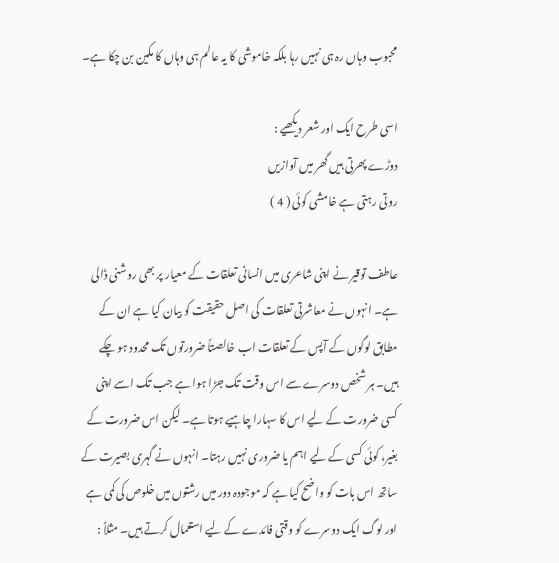محبوب وہاں رہ ہی نہیں رہا بلکہ خاموشی کا یہ عالم ہی وہاں کا مکین بن چکا ہے۔

اسی طرح ایک اور شعر دیکھیے :
دوڑے پھرتی ہیں گھر میں آوازیں
روتی رہتی ہے خامشی کوئی ( 4 )

عاطف توقیر نے اپنی شاعری میں انسانی تعلقات کے معیار پر بھی روشنی ڈالی ہے۔ انہوں نے معاشرتی تعلقات کی اصل حقیقت کو بیان کیا ہے ان کے مطابق لوگوں کے آپس کے تعلقات اب خالصتاً ضرورتوں تک محدود ہو چکے ہیں۔ ہر شخص دوسرے سے اس وقت تک جڑا ہوا ہے جب تک اسے اپنی کسی ضرورت کے لیے اس کا سہارا چاہیے ہوتا ہے۔ لیکن اس ضرورت کے بغیر، کوئی کسی کے لیے اہم یا ضروری نہیں رہتا۔ انہوں نے گہری بصیرت کے ساتھ اس بات کو واضح کیا ہے کہ موجودہ دور میں رشتوں میں خلوص کی کمی ہے اور لوگ ایک دوسرے کو وقتی فائدے کے لیے استعمال کرتے ہیں۔ مثلاً :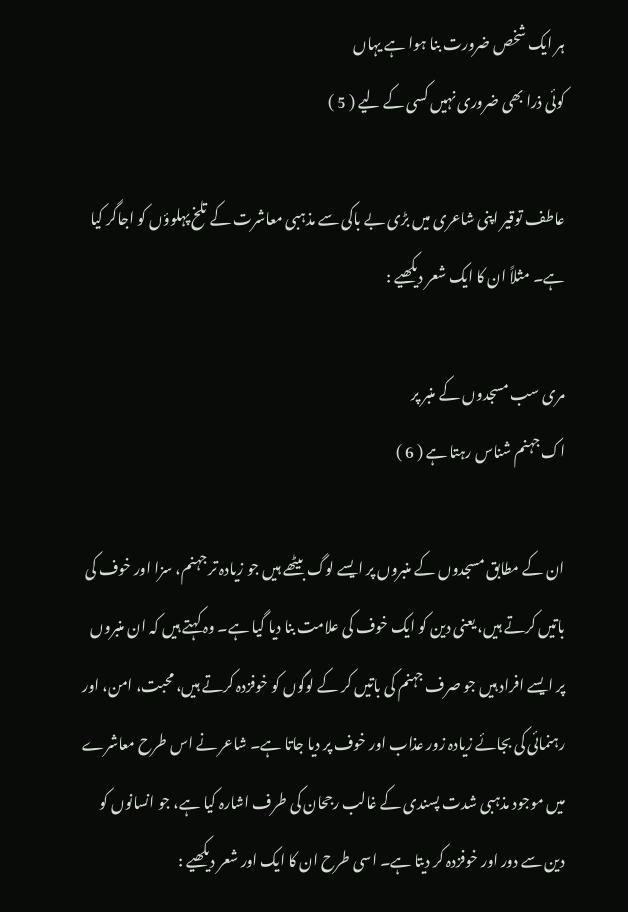ہر ایک شخص ضرورت بنا ہوا ہے یہاں
کوئی ذرا بھی ضروری نہیں کسی کے لیے ( 5 )

عاطف توقیر اپنی شاعری میں بڑی بے باکی سے مذہبی معاشرت کے تلخ پہلوؤں کو اجاگر کیا ہے۔ مثلاً ان کا ایک شعر دیکھیے :

مری سب مسجدوں کے منبر پر
اک جہنم شناس رہتا ہے ( 6 )

ان کے مطابق مسجدوں کے منبروں پر ایسے لوگ بیٹھے ہیں جو زیادہ تر جہنم، سزا اور خوف کی باتیں کرتے ہیں، یعنی دین کو ایک خوف کی علامت بنا دیا گیا ہے۔ وہ کہتے ہیں کہ ان منبروں پر ایسے افراد ہیں جو صرف جہنم کی باتیں کر کے لوگوں کو خوفزدہ کرتے ہیں، محبت، امن، اور رہنمائی کی بجائے زیادہ زور عذاب اور خوف پر دیا جاتا ہے۔ شاعر نے اس طرح معاشرے میں موجود مذہبی شدت پسندی کے غالب رجحان کی طرف اشارہ کیا ہے، جو انسانوں کو دین سے دور اور خوفزدہ کر دیتا ہے۔ اسی طرح ان کا ایک اور شعر دیکھیے :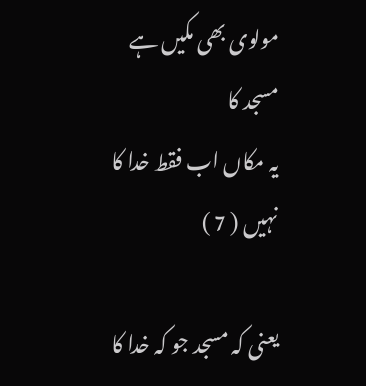مولوی بھی مکیں ہے مسجد کا
یہ مکاں اب فقط خدا کا نہیں ( 7 )

یعنی کہ مسجد جو کہ خدا کا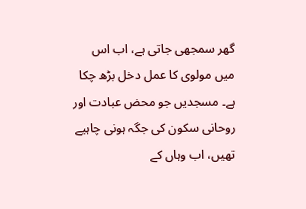گھر سمجھی جاتی ہے، اب اس میں مولوی کا عمل دخل بڑھ چکا ہے۔ مسجدیں جو محض عبادت اور روحانی سکون کی جگہ ہونی چاہیے تھیں، اب وہاں کے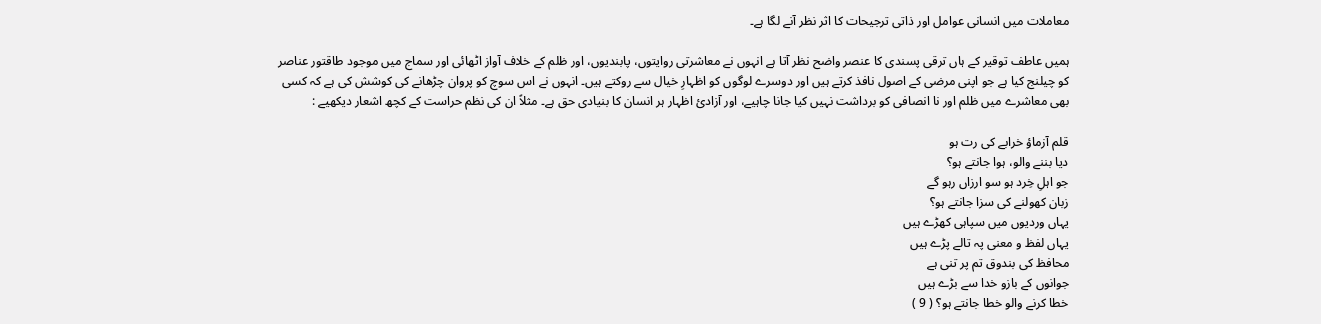معاملات میں انسانی عوامل اور ذاتی ترجیحات کا اثر نظر آنے لگا ہے۔

ہمیں عاطف توقیر کے ہاں ترقی پسندی کا عنصر واضح نظر آتا ہے انہوں نے معاشرتی روایتوں، پابندیوں، اور ظلم کے خلاف آواز اٹھائی اور سماج میں موجود طاقتور عناصر کو چیلنج کیا ہے جو اپنی مرضی کے اصول نافذ کرتے ہیں اور دوسرے لوگوں کو اظہارِ خیال سے روکتے ہیں۔ انہوں نے اس سوچ کو پروان چڑھانے کی کوشش کی ہے کہ کسی بھی معاشرے میں ظلم اور نا انصافی کو برداشت نہیں کیا جانا چاہیے، اور آزادیٔ اظہار ہر انسان کا بنیادی حق ہے۔ مثلاً ان کی نظم حراست کے کچھ اشعار دیکھیے :

قلم آزماؤ خرابے کی رت ہو
دیا بننے والو، ہوا جانتے ہو؟
جو اہلِ خِرد ہو سو ارزاں رہو گے
زبان کھولنے کی سزا جانتے ہو؟
یہاں وردیوں میں سپاہی کھڑے ہیں
یہاں لفظ و معنی پہ تالے پڑے ہیں
محافظ کی بندوق تم پر تنی ہے
جوانوں کے بازو خدا سے بڑے ہیں
خطا کرنے والو خطا جانتے ہو؟ ( 9 )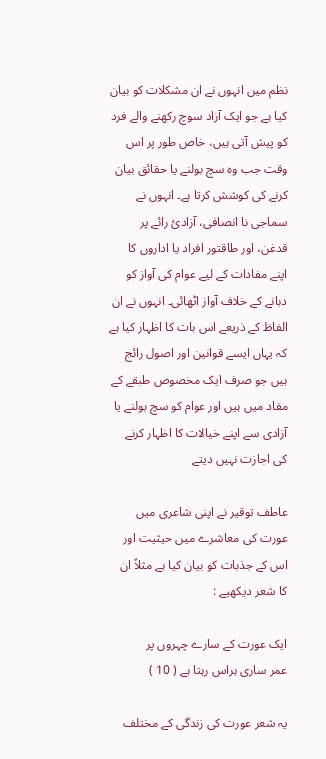نظم میں انہوں نے ان مشکلات کو بیان کیا ہے جو ایک آزاد سوچ رکھنے والے فرد کو پیش آتی ہیں، خاص طور پر اس وقت جب وہ سچ بولنے یا حقائق بیان کرنے کی کوشش کرتا ہے۔ انہوں نے سماجی نا انصافی، آزادیٔ رائے پر قدغن، اور طاقتور افراد یا اداروں کا اپنے مفادات کے لیے عوام کی آواز کو دبانے کے خلاف آواز اٹھائی۔ انہوں نے ان الفاظ کے ذریعے اس بات کا اظہار کیا ہے کہ یہاں ایسے قوانین اور اصول رائج ہیں جو صرف ایک مخصوص طبقے کے مفاد میں ہیں اور عوام کو سچ بولنے یا آزادی سے اپنے خیالات کا اظہار کرنے کی اجازت نہیں دیتے

عاطف توقیر نے اپنی شاعری میں عورت کی معاشرے میں حیثیت اور اس کے جذبات کو بیان کیا ہے مثلاً ان کا شعر دیکھیے :

ایک عورت کے سارے چہروں پر
عمر ساری ہراس رہتا ہے ( 10 )

یہ شعر عورت کی زندگی کے مختلف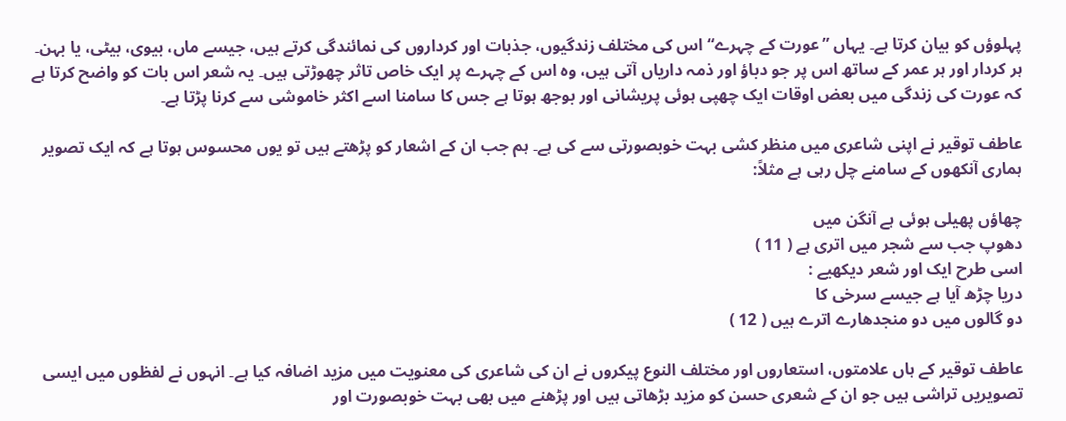پہلوؤں کو بیان کرتا ہے۔ یہاں ”عورت کے چہرے“ اس کی مختلف زندگیوں، جذبات اور کرداروں کی نمائندگی کرتے ہیں، جیسے ماں، بیوی، بیٹی، یا بہن۔ ہر کردار اور ہر عمر کے ساتھ اس پر جو دباؤ اور ذمہ داریاں آتی ہیں، وہ اس کے چہرے پر ایک خاص تاثر چھوڑتی ہیں۔ یہ شعر اس بات کو واضح کرتا ہے کہ عورت کی زندگی میں بعض اوقات ایک چھپی ہوئی پریشانی اور بوجھ ہوتا ہے جس کا سامنا اسے اکثر خاموشی سے کرنا پڑتا ہے۔

عاطف توقیر نے اپنی شاعری میں منظر کشی بہت خوبصورتی سے کی ہے۔ ہم جب ان کے اشعار کو پڑھتے ہیں تو یوں محسوس ہوتا ہے کہ ایک تصویر ہماری آنکھوں کے سامنے چل رہی ہے مثلاً:

چھاؤں پھیلی ہوئی ہے آنگن میں
دھوپ جب سے شجر میں اتری ہے ( 11 )
اسی طرح ایک اور شعر دیکھیے :
دریا چڑھ آیا ہے جیسے سرخی کا
دو گالوں میں دو منجدھارے اترے ہیں ( 12 )

عاطف توقیر کے ہاں علامتوں، استعاروں اور مختلف النوع پیکروں نے ان کی شاعری کی معنویت میں مزید اضافہ کیا ہے۔ انہوں نے لفظوں میں ایسی تصویریں تراشی ہیں جو ان کے شعری حسن کو مزید بڑھاتی ہیں اور پڑھنے میں بھی بہت خوبصورت اور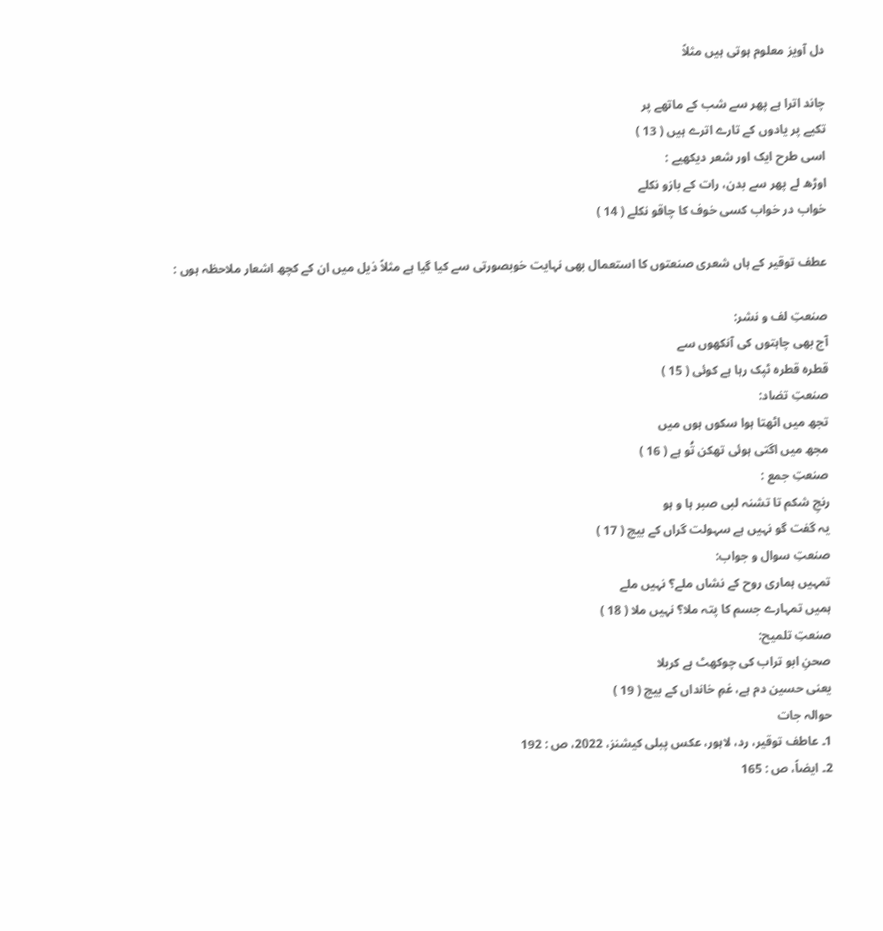دل آویز معلوم ہوتی ہیں مثلاً

چاند اترا ہے پھر سے شب کے ماتھے پر
تکیے پر یادوں کے تارے اترے ہیں ( 13 )
اسی طرح ایک اور شعر دیکھیے :
اوڑھ لے پھر سے بدن، رات کے بازو نکلے
خواب در خواب کسی خوف کا چاقو نکلے ( 14 )

عطف توقیر کے ہاں شعری صنعتوں کا استعمال بھی نہایت خوبصورتی سے کیا گیا ہے مثلاً ذیل میں ان کے کچھ اشعار ملاحظہ ہوں :

صنعتِ لف و نشر:
آج بھی چاہتوں کی آنکھوں سے
قطرہ قطرہ ٹپک رہا ہے کوئی ( 15 )
صنعتِ تضاد:
تجھ میں اٹھتا ہوا سکوں ہوں میں
مجھ میں اگتی ہوئی تھکن تُو ہے ( 16 )
صنعتِ جمع :
رنجِ شکم تا تشنہ لبی صبر ہا و ہو
یہ گفت گو نہیں ہے سہولت گراں کے بیچ ( 17 )
صنعتِ سوال و جواب:
تمہیں ہماری روح کے نشاں ملے؟ نہیں ملے
ہمیں تمہارے جسم کا پتہ ملا؟ نہیں ملا ( 18 )
صنعتِ تلمیح:
صحنِ ابو تراب کی چوکھٹ ہے کربلا
یعنی حسین دم ہے، غمِ خانداں کے بیچ ( 19 )
حوالہ جات
1۔ عاطف توقیر، رد، لاہور، عکس پبلی کیشنز، 2022، ص : 192
2۔ ایضاً، ص : 165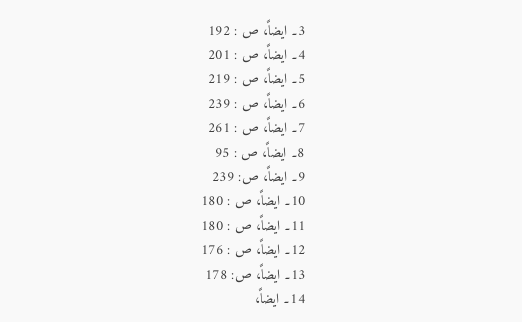3۔ ایضاً، ص : 192
4۔ ایضاً، ص : 201
5۔ ایضاً، ص : 219
6۔ ایضاً، ص : 239
7۔ ایضاً، ص : 261
8۔ ایضاً، ص : 95
9۔ ایضاً، ص: 239
10۔ ایضاً، ص : 180
11۔ ایضاً، ص : 180
12۔ ایضاً، ص : 176
13۔ ایضاً، ص: 178
14۔ ایضاً،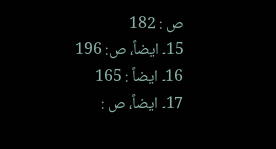ص : 182
15۔ ایضاً، ص: 196
16۔ ایضاً : 165
17۔ ایضاً، ص :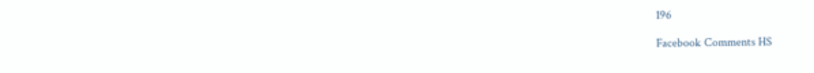196

Facebook Comments HS